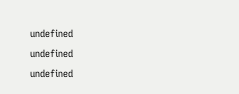undefined
undefined
undefined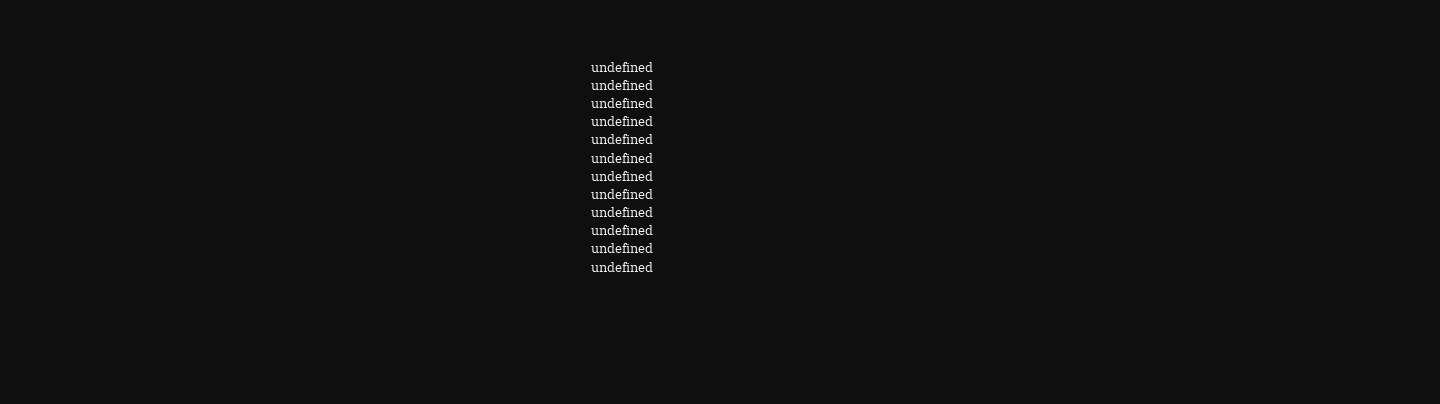undefined
undefined
undefined
undefined
undefined
undefined
undefined
undefined
undefined
undefined
undefined
undefined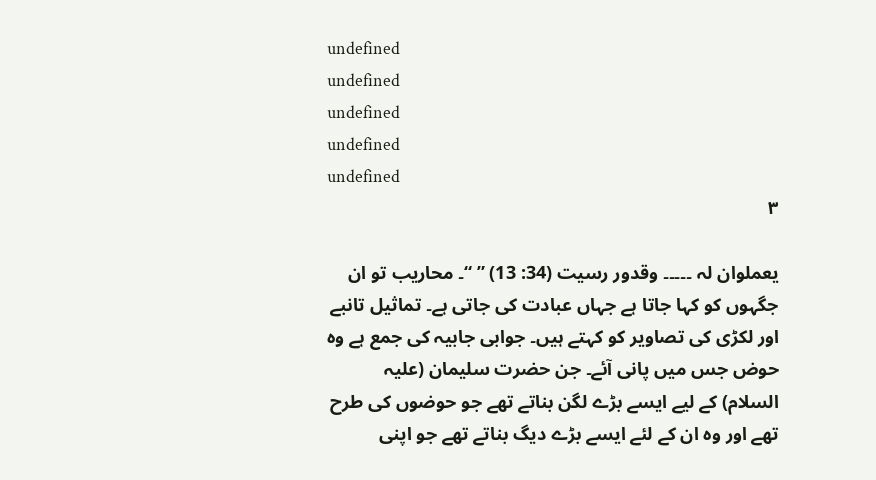undefined
undefined
undefined
undefined
undefined
۳

یعملوان لہ ۔۔۔۔۔ وقدور رسیت (34: 13) ” “۔ محاریب تو ان جگہوں کو کہا جاتا ہے جہاں عبادت کی جاتی ہے۔ تماثیل تانبے اور لکڑی کی تصاویر کو کہتے ہیں۔ جوابی جابیہ کی جمع ہے وہ حوض جس میں پانی آئے۔ جن حضرت سلیمان (علیہ السلام) کے لیے ایسے بڑے لگن بناتے تھے جو حوضوں کی طرح تھے اور وہ ان کے لئے ایسے بڑے دیگ بناتے تھے جو اپنی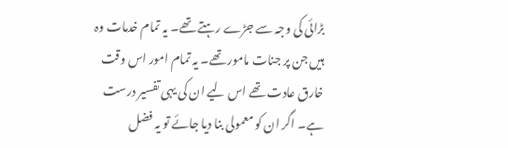بڑائی کی وجہ سے جڑے رہتے تھے۔ یہ تمام خدمات وہ ہیں جن پر جنات مامور تھے۔ یہ تمام امور اس وقت خارق عادت تھے اس لیے ان کی یہی تفسیر درست ہے۔ اگر ان کو معمولی بنا دیا جائے تو یہ فضل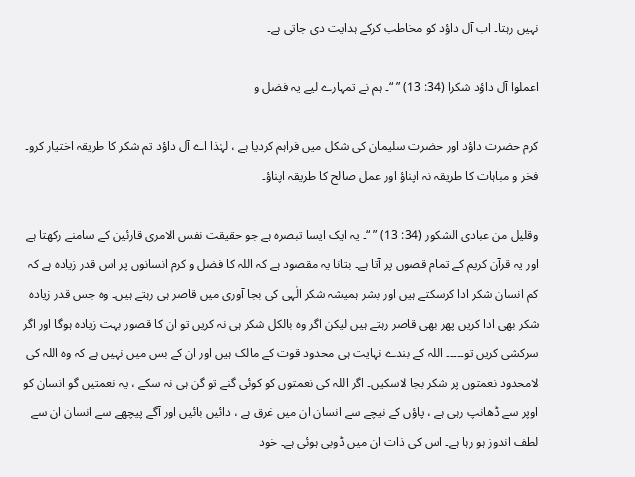نہیں رہتا۔ اب آل داؤد کو مخاطب کرکے ہدایت دی جاتی ہے۔

اعملوا آل داؤد شکرا (34: 13) ” “۔ ہم نے تمہارے لیے یہ فضل و

کرم حضرت داؤد اور حضرت سلیمان کی شکل میں فراہم کردیا ہے ، لہٰذا اے آل داؤد تم شکر کا طریقہ اختیار کرو۔ فخر و مباہات کا طریقہ نہ اپناؤ اور عمل صالح کا طریقہ اپناؤ۔

وقلیل من عبادی الشکور (34: 13) ” “۔ یہ ایک ایسا تبصرہ ہے جو حقیقت نفس الامری قارئین کے سامنے رکھتا ہے اور یہ قرآن کریم کے تمام قصوں پر آتا ہے۔ بتانا یہ مقصود ہے کہ اللہ کا فضل و کرم انسانوں پر اس قدر زیادہ ہے کہ کم انسان شکر ادا کرسکتے ہیں اور بشر ہمیشہ شکر الٰہی کی بجا آوری میں قاصر ہی رہتے ہیں۔ وہ جس قدر زیادہ شکر بھی ادا کریں پھر بھی قاصر رہتے ہیں لیکن اگر وہ بالکل شکر ہی نہ کریں تو ان کا قصور بہت زیادہ ہوگا اور اگر سرکشی کریں تو۔۔۔۔۔ اللہ کے بندے نہایت ہی محدود قوت کے مالک ہیں اور ان کے بس میں نہیں ہے کہ وہ اللہ کی لامحدود نعمتوں پر شکر بجا لاسکیں۔ اگر اللہ کی نعمتوں کو کوئی گنے تو گن ہی نہ سکے ، یہ نعمتیں گو انسان کو اوپر سے ڈھانپ رہی ہے ، پاؤں کے نیچے سے انسان ان میں غرق ہے ، دائیں بائیں اور آگے پیچھے سے انسان ان سے لطف اندوز ہو رہا ہے۔ اس کی ذات ان میں ڈوبی ہوئی ہے۔ خود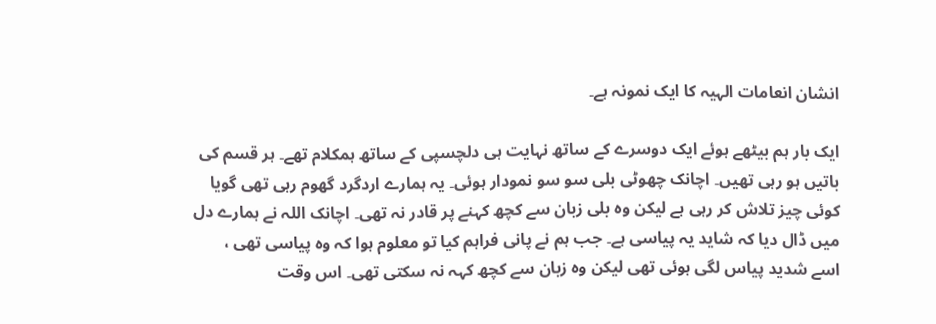انشان انعامات الہیہ کا ایک نمونہ ہے۔

ایک بار ہم بیٹھے ہوئے ایک دوسرے کے ساتھ نہایت ہی دلچسپی کے ساتھ ہمکلام تھے۔ ہر قسم کی باتیں ہو رہی تھیں۔ اچانک چھوٹی بلی سو سو نمودار ہوئی۔ یہ ہمارے اردگرد گھوم رہی تھی گویا کوئی چیز تلاش کر رہی ہے لیکن وہ بلی زبان سے کچھ کہنے پر قادر نہ تھی۔ اچانک اللہ نے ہمارے دل میں ڈال دیا کہ شاید یہ پیاسی ہے۔ جب ہم نے پانی فراہم کیا تو معلوم ہوا کہ وہ پیاسی تھی ، اسے شدید پیاس لگی ہوئی تھی لیکن وہ زبان سے کچھ کہہ نہ سکتی تھی۔ اس وقت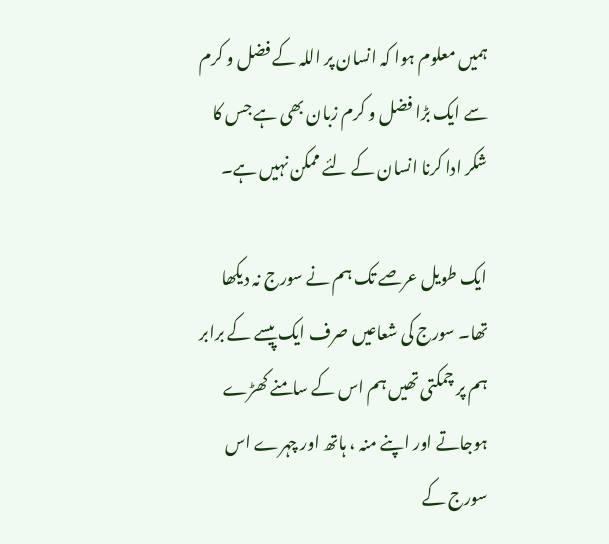ہمیں معلوم ہوا کہ انسان پر اللہ کے فضل و کرم سے ایک بڑا فضل و کرم زبان بھی ہے جس کا شکر ادا کرنا انسان کے لئے ممکن نہیں ہے۔

ایک طویل عرصے تک ہم نے سورج نہ دیکھا تھا۔ سورج کی شعاعیں صرف ایک پیسے کے برابر ہم پر چمکتی تھیں ہم اس کے سامنے کھڑے ہوجاتے اور اپنے منہ ، ہاتھ اور چہرے اس سورج کے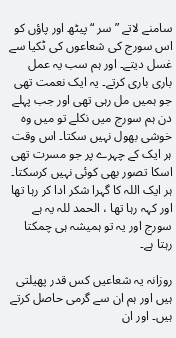سامنے لاتے ” سر “ پیٹھ اور پاؤں کو اس سورج کی شعاعوں کی ٹکیا سے غسل دیتے۔ اور ہم سب یہ عمل باری باری کرتے۔ یہ ایک نعمت تھی جو ہمیں مل رہی تھی اور جب پہلے دن ہم سورج میں نکلے تو میں وہ خوشی بھول نہیں سکتا۔ اس وقت ہر ایک کے چہرے پر جو مسرت تھی اسکا تصور بھی کوئی نہیں کرسکتا۔ ہر ایک اللہ کا گہرا شکر ادا کر رہا تھا اور کہہ رہا تھا ، الحمد للہ یہ ہے سورج اور یہ تو ہمیشہ ہی چمکتا رہتا ہے۔

روزانہ یہ شعاعیں کس قدر پھیلتی ہیں اور ہم ان سے گرمی حاصل کرتے ہیں۔ اور ان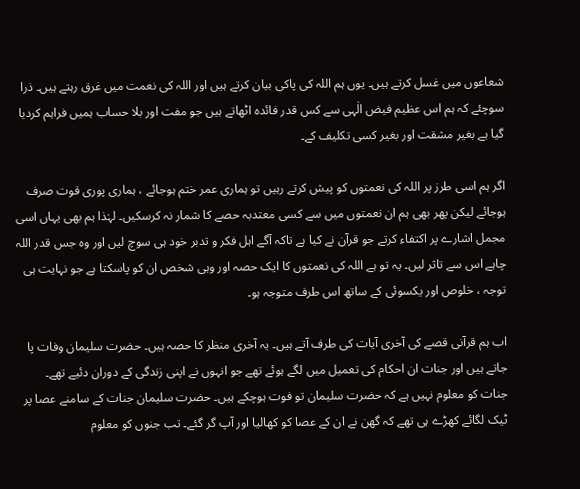شعاعوں میں غسل کرتے ہیں۔ یوں ہم اللہ کی پاکی بیان کرتے ہیں اور اللہ کی نعمت میں غرق رہتے ہیں۔ ذرا سوچئے کہ ہم اس عظیم فیض الٰہی سے کس قدر فائدہ اٹھاتے ہیں جو مفت اور بلا حساب ہمیں فراہم کردیا گیا ہے بغیر مشقت اور بغیر کسی تکلیف کے۔

اگر ہم اسی طرز پر اللہ کی نعمتوں کو پیش کرتے رہیں تو ہماری عمر ختم ہوجائے ، ہماری پوری قوت صرف ہوجائے لیکن پھر بھی ہم ان نعمتوں میں سے کسی معتدبہ حصے کا شمار نہ کرسکیں۔ لہٰذا ہم بھی یہاں اسی مجمل اشارے پر اکتفاء کرتے جو قرآن نے کیا ہے تاکہ آگے اہل فکر و تدبر خود ہی سوچ لیں اور وہ جس قدر اللہ چاہے اس سے تاثر لیں۔ یہ تو ہے اللہ کی نعمتوں کا ایک حصہ اور وہی شخص ان کو پاسکتا ہے جو نہایت ہی توجہ ، خلوص اور یکسوئی کے ساتھ اس طرف متوجہ ہو۔

اب ہم قرآنی قصے کی آخری آیات کی طرف آتے ہیں۔ یہ آخری منظر کا حصہ ہیں۔ حضرت سلیمان وفات پا جاتے ہیں اور جنات ان احکام کی تعمیل میں لگے ہوئے تھے جو انہوں نے اپنی زندگی کے دوران دئیے تھے۔ جنات کو معلوم نہیں ہے کہ حضرت سلیمان تو فوت ہوچکے ہیں۔ حضرت سلیمان جنات کے سامنے عصا پر ٹیک لگائے کھڑے ہی تھے کہ گھن نے ان کے عصا کو کھالیا اور آپ گر گئے۔ تب جنوں کو معلوم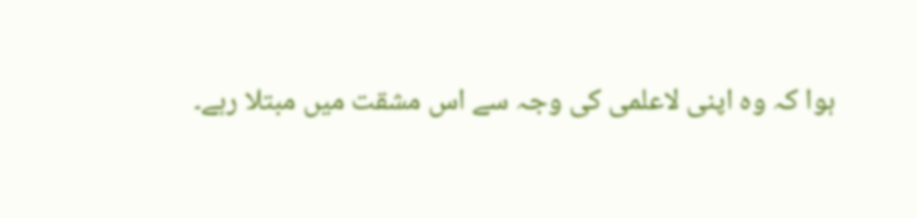ہوا کہ وہ اپنی لاعلمی کی وجہ سے اس مشقت میں مبتلا رہے۔